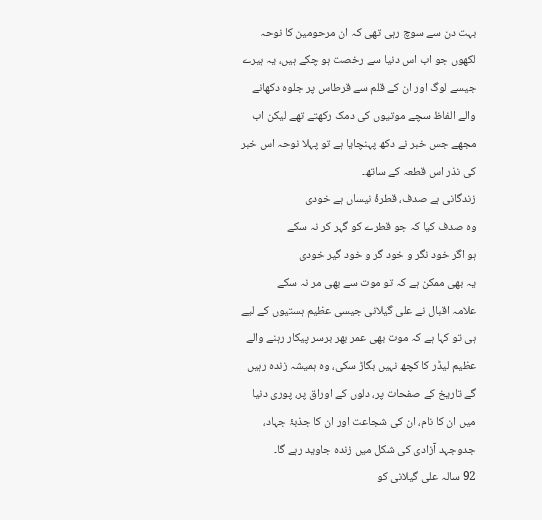بہت دن سے سوچ رہی تھی کہ ان مرحومین کا نوحہ لکھوں جو اب اس دنیا سے رخصت ہو چکے ہیں، یہ ہیرے جیسے لوگ اور ان کے قلم سے قرطاس پر جلوہ دکھانے والے الفاظ سچے موتیوں کی دمک رکھتے تھے لیکن اب مجھے جس خبر نے دکھ پہنچایا ہے تو پہلا نوحہ اس خبر کی نذر اس قطعہ کے ساتھ۔
زندگانی ہے صدف، قطرۂ نیساں ہے خودی
وہ صدف کیا کہ جو قطرے کو گہر کر نہ سکے
ہو اگر خود نگر و خود گر و خود گیر خودی
یہ بھی ممکن ہے کہ تو موت سے بھی مر نہ سکے
علامہ اقبال نے علی گیلانی جیسی عظیم ہستیوں کے لیے ہی تو کہا ہے کہ موت بھی عمر بھر برسر پیکار رہنے والے عظیم لیڈر کا کچھ نہیں بگاڑ سکی، وہ ہمیشہ زندہ رہیں گے تاریخ کے صفحات پر، دلوں کے اوراق پر، پوری دنیا میں ان کا نام، ان کی شجاعت اور ان کا جذبۂ جہاد، جدوجہد آزادی کی شکل میں زندہ جاوید رہے گا۔
92 سالہ علی گیلانی کو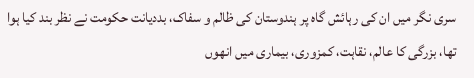سری نگر میں ان کی رہائش گاہ پر ہندوستان کی ظالم و سفاک، بددیانت حکومت نے نظر بند کیا ہوا تھا، بزرگی کا عالم، نقاہت، کمزوری، بیماری میں انھوں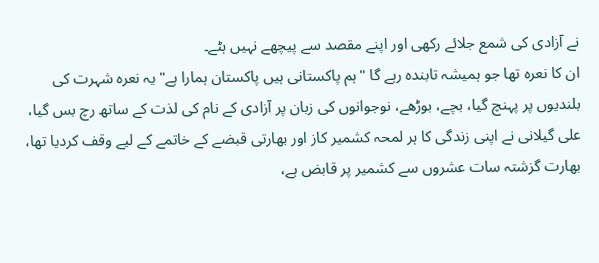نے آزادی کی شمع جلائے رکھی اور اپنے مقصد سے پیچھے نہیں ہٹے۔
ان کا نعرہ تھا جو ہمیشہ تابندہ رہے گا "ہم پاکستانی ہیں پاکستان ہمارا ہے" یہ نعرہ شہرت کی بلندیوں پر پہنچ گیا، بچے، بوڑھے، نوجوانوں کی زبان پر آزادی کے نام کی لذت کے ساتھ رچ بس گیا، علی گیلانی نے اپنی زندگی کا ہر لمحہ کشمیر کاز اور بھارتی قبضے کے خاتمے کے لیے وقف کردیا تھا، بھارت گزشتہ سات عشروں سے کشمیر پر قابض ہے،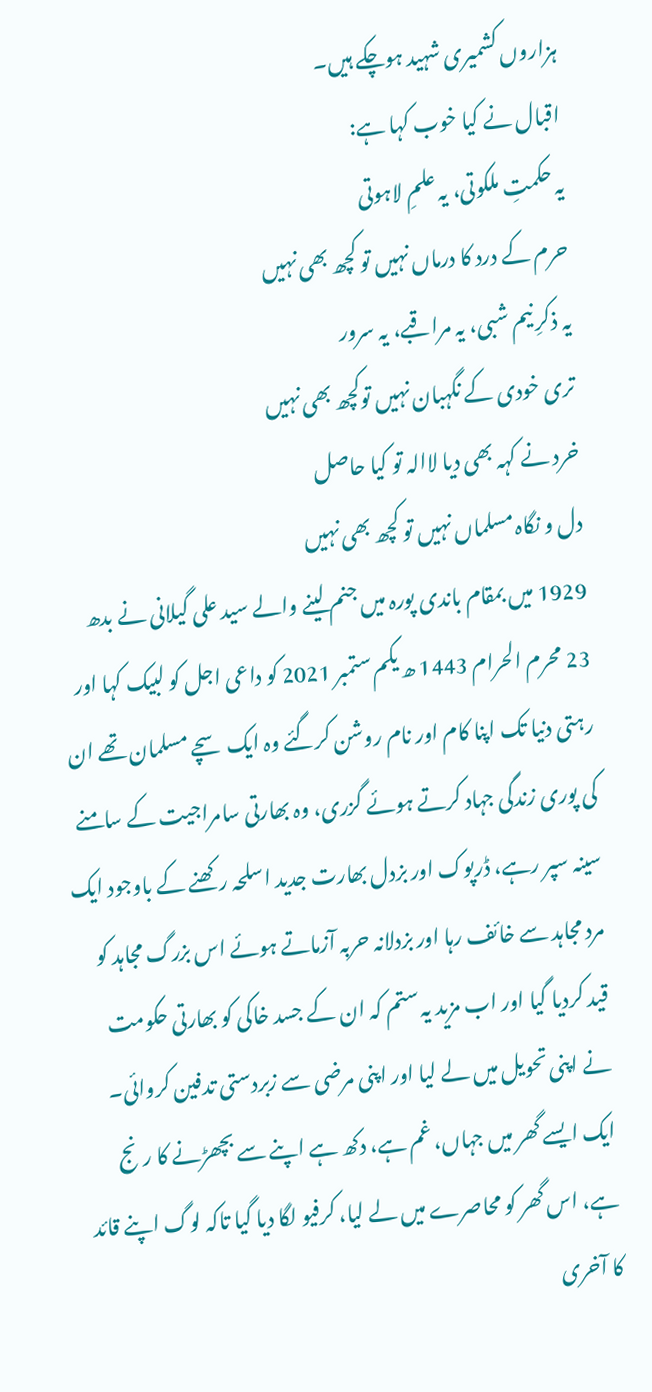ہزاروں کشمیری شہید ہوچکے ہیں۔
اقبال نے کیا خوب کہا ہے:
یہ حکمتِ ملکوتی، یہ علمِ لاہوتی
حرم کے درد کا درماں نہیں تو کچھ بھی نہیں
یہ ذکرِ نیم شبی، یہ مراقبے، یہ سرور
تری خودی کے نگہبان نہیں توکچھ بھی نہیں
خرد نے کہہ بھی دیا لاالہ تو کیا حاصل
دل و نگاہ مسلماں نہیں تو کچھ بھی نہیں
1929 میں بمقام باندی پورہ میں جنم لینے والے سید علی گیلانی نے بدھ 23 محرم الحرام 1443 ھ یکم ستمبر 2021 کو داعی اجل کو لبیک کہا اور رہتی دنیا تک اپنا کام اور نام روشن کرگئے وہ ایک سچے مسلمان تھے ان کی پوری زندگی جہاد کرتے ہوئے گزری، وہ بھارتی سامراجیت کے سامنے سینہ سپر رہے، ڈرپوک اور بزدل بھارت جدید اسلحہ رکھنے کے باوجود ایک مرد مجاہد سے خائف رہا اور بزدلانہ حربہ آزماتے ہوئے اس بزرگ مجاہد کو قید کردیا گیا اور اب مزید یہ ستم کہ ان کے جسد خاکی کو بھارتی حکومت نے اپنی تحویل میں لے لیا اور اپنی مرضی سے زبردستی تدفین کروائی۔
ایک ایسے گھر میں جہاں، غم ہے، دکھ ہے اپنے سے بچھڑنے کا رنج ہے، اس گھر کو محاصرے میں لے لیا، کرفیو لگا دیا گیا تاکہ لوگ اپنے قائد کا آخری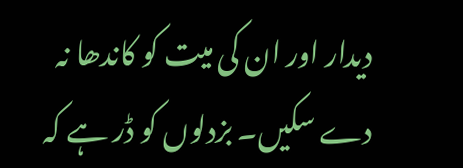دیدار اور ان کی میت کو کاندھا نہ دے سکیں۔ بزدلوں کو ڈر ہے کہ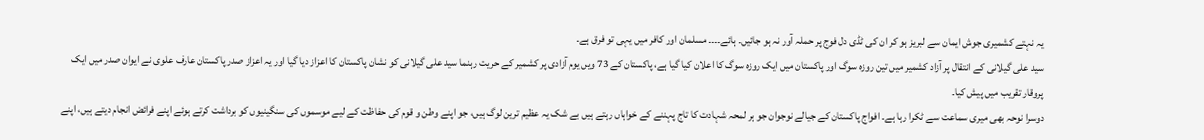یہ نہتے کشمیری جوش ایمان سے لبریز ہو کر ان کی ٹڈی دل فوج پر حملہ آور نہ ہو جائیں۔ ہائے۔۔۔۔ مسلمان اور کافر میں یہی تو فرق ہے۔
سید علی گیلانی کے انتقال پر آزاد کشمیر میں تین روزہ سوگ اور پاکستان میں ایک روزہ سوگ کا اعلان کیا گیا ہے، پاکستان کے 73 ویں یوم آزادی پر کشمیر کے حریت رہنما سید علی گیلانی کو نشان پاکستان کا اعزاز دیا گیا اور یہ اعزاز صدر پاکستان عارف علوی نے ایوان صدر میں ایک پروقار تقریب میں پیش کیا۔
دوسرا نوحہ بھی میری سماعت سے ٹکرا رہا ہے۔ افواج پاکستان کے جیالے نوجوان جو ہر لمحہ شہادت کا تاج پہننے کے خواہاں رہتے ہیں بے شک یہ عظیم ترین لوگ ہیں، جو اپنے وطن و قوم کی حفاظت کے لیے موسموں کی سنگینیوں کو برداشت کرتے ہوئے اپنے فرائض انجام دیتے ہیں، اپنے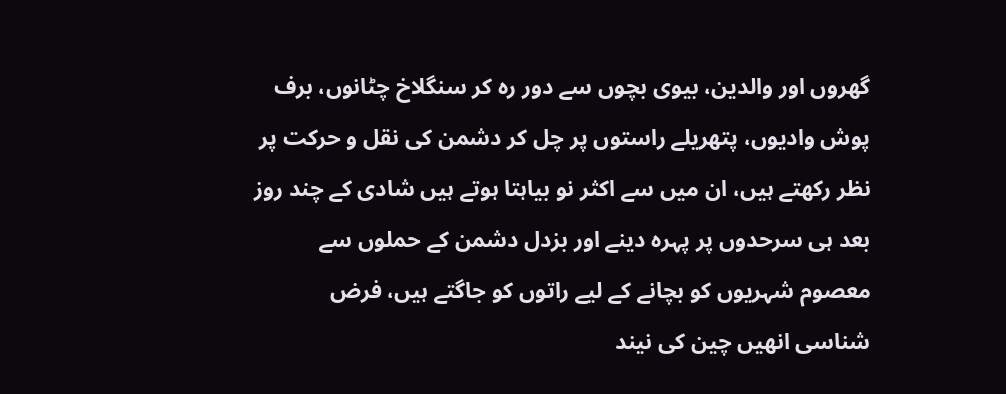گھروں اور والدین، بیوی بچوں سے دور رہ کر سنگلاخ چٹانوں، برف پوش وادیوں، پتھریلے راستوں پر چل کر دشمن کی نقل و حرکت پر نظر رکھتے ہیں، ان میں سے اکثر نو بیاہتا ہوتے ہیں شادی کے چند روز بعد ہی سرحدوں پر پہرہ دینے اور بزدل دشمن کے حملوں سے معصوم شہریوں کو بچانے کے لیے راتوں کو جاگتے ہیں، فرض شناسی انھیں چین کی نیند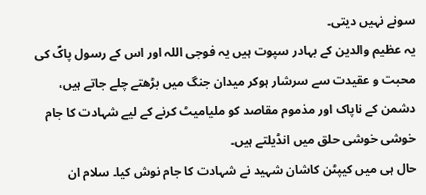سونے نہیں دیتی۔
یہ عظیم والدین کے بہادر سپوت ہیں یہ فوجی اللہ اور اس کے رسول پاکؐ کی محبت و عقیدت سے سرشار ہوکر میدان جنگ میں بڑھتے چلے جاتے ہیں، دشمن کے ناپاک اور مذموم مقاصد کو ملیامیٹ کرنے کے لیے شہادت کا جام خوشی خوشی حلق میں انڈیلتے ہیں۔
حال ہی میں کیپٹن کاشان شہید نے شہادت کا جام نوش کیا۔ سلام ان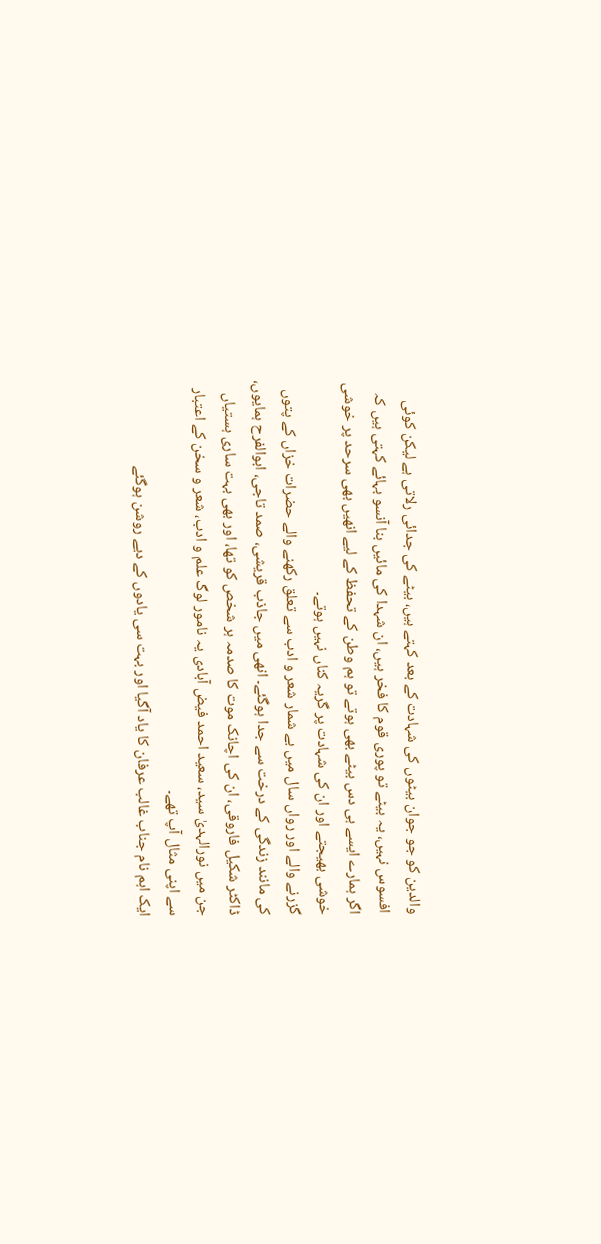والدین کو جو جوان بیٹوں کی شہادت کے بعد کہتے ہیں، بیٹے کی جدائی رلاتی ہے لیکن کوئی افسوس نہیں، یہ بیٹے تو پوری قوم کا فخر ہیں، ان شہدا کی مائیں بنا آنسو بہائے کہتی ہیں کہ اگر ہمارے ایسے ہی دس بیٹے بھی ہوتے تو ہم وطن کے تحفظ کے لیے انھیں بھی سرحد پر خوشی خوشی بھیجتے اور ان کی شہادت پر گریہ کناں نہیں ہوتے۔
گزرنے والے اور رواں سال میں بے شمار شعر و ادب سے تعلق رکھنے والے حضرات خزاں کے پتوں کی مانند زندگی کے درخت سے جدا ہوگئے۔ انھی میں جاذب قریشی، صمد تاجی، ابوالفرح ہمایوں، ڈاکٹر شکیل فاروقی، ان کی اچانک موت کا صدمہ ہر شخص کو تھا، اور بھی بہت ساری ہستیاں جن میں نورالہدیٰ سید، سعید احمد فیض آبادی یہ نامور لوگ علم و ادب، شعر و سخن کے اعتبار سے اپنی مثال آپ تھے۔
ایک اہم نام جناب غالب عرفان کا یاد آگیا اور بہت سی یادوں کے دیے روشن ہوگئے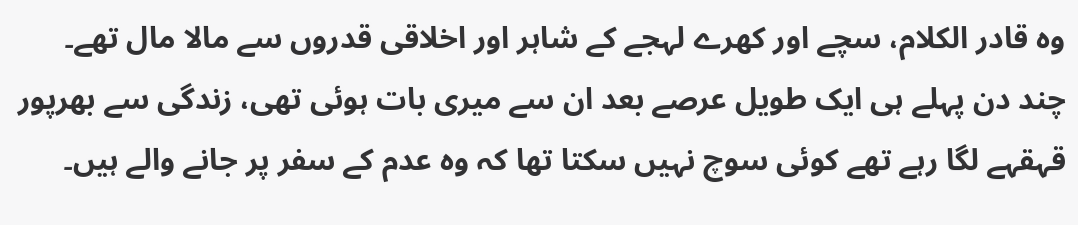وہ قادر الکلام، سچے اور کھرے لہجے کے شاہر اور اخلاقی قدروں سے مالا مال تھے۔ چند دن پہلے ہی ایک طویل عرصے بعد ان سے میری بات ہوئی تھی، زندگی سے بھرپور قہقہے لگا رہے تھے کوئی سوچ نہیں سکتا تھا کہ وہ عدم کے سفر پر جانے والے ہیں۔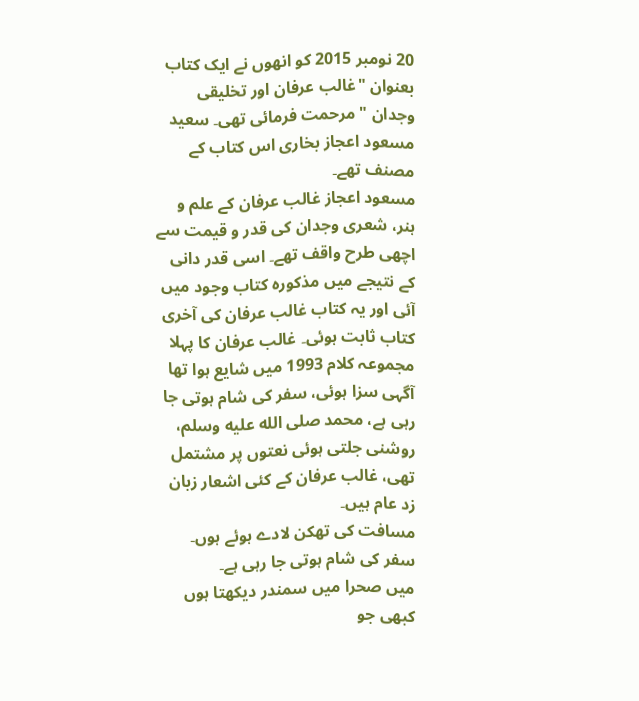20 نومبر 2015 کو انھوں نے ایک کتاب بعنوان "غالب عرفان اور تخلیقی وجدان " مرحمت فرمائی تھی۔ سعید مسعود اعجاز بخاری اس کتاب کے مصنف تھے۔
مسعود اعجاز غالب عرفان کے علم و ہنر، شعری وجدان کی قدر و قیمت سے اچھی طرح واقف تھے۔ اسی قدر دانی کے نتیجے میں مذکورہ کتاب وجود میں آئی اور یہ کتاب غالب عرفان کی آخری کتاب ثابت ہوئی۔ غالب عرفان کا پہلا مجموعہ کلام 1993 میں شایع ہوا تھا آگہی سزا ہوئی، سفر کی شام ہوتی جا رہی ہے، محمد صلى الله عليه وسلم، روشنی جلتی ہوئی نعتوں پر مشتمل تھی، غالب عرفان کے کئی اشعار زبان زد عام ہیں۔
مسافت کی تھکن لادے ہوئے ہوں۔
سفر کی شام ہوتی جا رہی ہے۔
میں صحرا میں سمندر دیکھتا ہوں
کبھی جو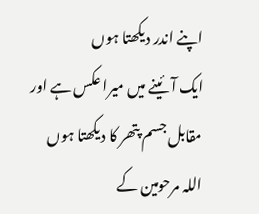اپنے اندر دیکھتا ہوں
ایک آئینے میں میرا عکس ہے اور
مقابل جسم پتھر کا دیکھتا ہوں
اللہ مرحومین کے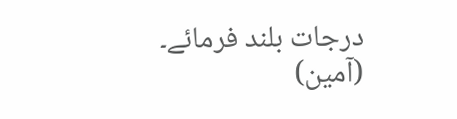درجات بلند فرمائے۔ (آمین)